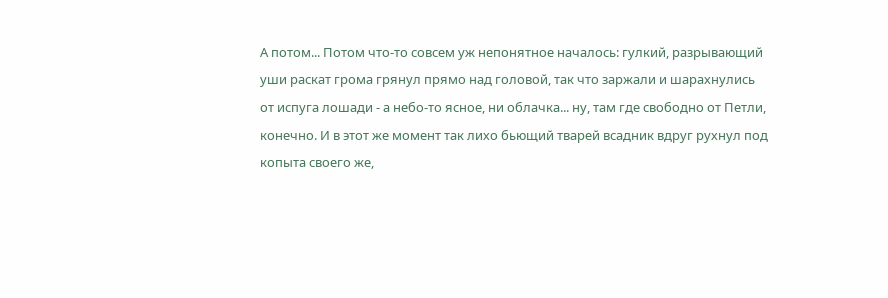А потом... Потом что-то совсем уж непонятное началось: гулкий, разрывающий уши раскат грома грянул прямо над головой, так что заржали и шарахнулись от испуга лошади - а небо-то ясное, ни облачка... ну, там где свободно от Петли, конечно. И в этот же момент так лихо бьющий тварей всадник вдруг рухнул под копыта своего же,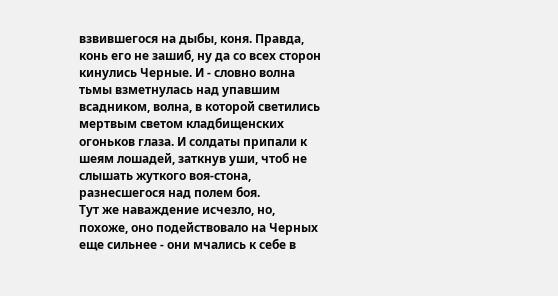взвившегося на дыбы, коня. Правда, конь его не зашиб, ну да со всех сторон кинулись Черные. И - словно волна тьмы взметнулась над упавшим всадником, волна, в которой светились мертвым светом кладбищенских огоньков глаза. И солдаты припали к шеям лошадей, заткнув уши, чтоб не слышать жуткого воя-стона, разнесшегося над полем боя.
Тут же наваждение исчезло, но, похоже, оно подействовало на Черных еще сильнее - они мчались к себе в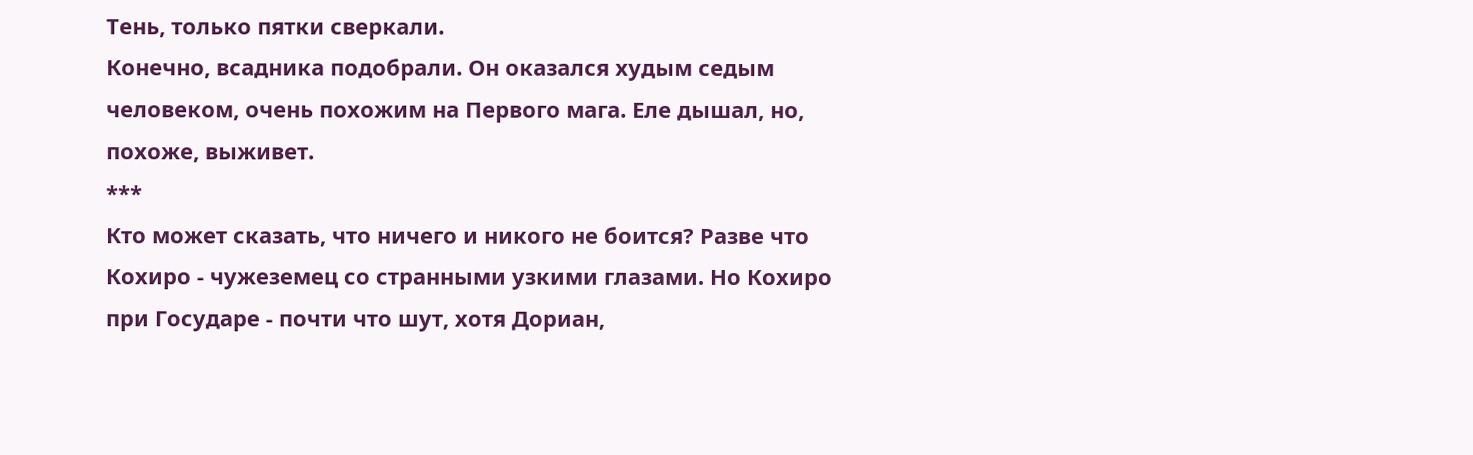Тень, только пятки сверкали.
Конечно, всадника подобрали. Он оказался худым седым человеком, очень похожим на Первого мага. Еле дышал, но, похоже, выживет.
***
Кто может сказать, что ничего и никого не боится? Разве что Кохиро - чужеземец со странными узкими глазами. Но Кохиро при Государе - почти что шут, хотя Дориан,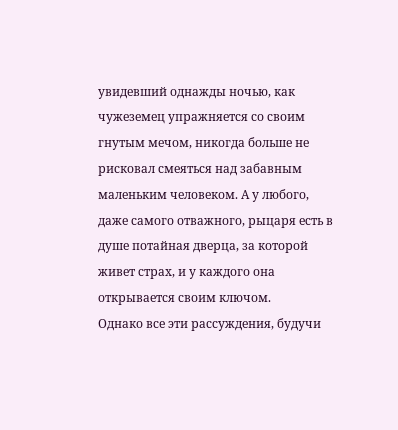увидевший однажды ночью, как чужеземец упражняется со своим гнутым мечом, никогда больше не рисковал смеяться над забавным маленьким человеком. А у любого, даже самого отважного, рыцаря есть в душе потайная дверца, за которой живет страх, и у каждого она открывается своим ключом.
Однако все эти рассуждения, будучи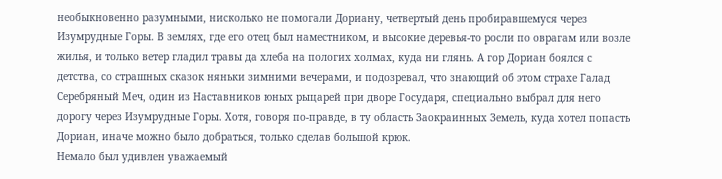необыкновенно разумными, нисколько не помогали Дориану, четвертый день пробиравшемуся через Изумрудные Горы. В землях, где его отец был наместником, и высокие деревья-то росли по оврагам или возле жилья, и только ветер гладил травы да хлеба на пологих холмах, куда ни глянь. А гор Дориан боялся с детства, со страшных сказок няньки зимними вечерами, и подозревал, что знающий об этом страхе Галад Серебряный Меч, один из Наставников юных рыцарей при дворе Государя, специально выбрал для него дорогу через Изумрудные Горы. Хотя, говоря по-правде, в ту область Заокраинных Земель, куда хотел попасть Дориан, иначе можно было добраться, только сделав большой крюк.
Немало был удивлен уважаемый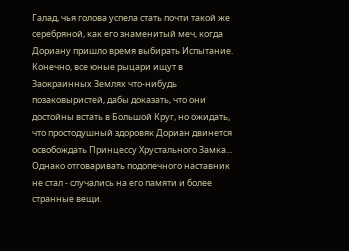Галад, чья голова успела стать почти такой же серебряной, как его знаменитый меч, когда Дориану пришло время выбирать Испытание. Конечно, все юные рыцари ищут в Заокраинных Землях что-нибудь позаковыристей, дабы доказать, что они достойны встать в Большой Круг, но ожидать, что простодушный здоровяк Дориан двинется освобождать Принцессу Хрустального Замка... Однако отговаривать подопечного наставник не стал - случались на его памяти и более странные вещи.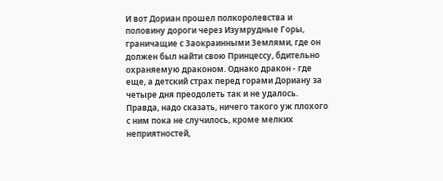И вот Дориан прошел полкоролевства и половину дороги через Изумрудные Горы, граничащие с Заокраинными Землями, где он должен был найти свою Принцессу, бдительно охраняемую драконом. Однако дракон - где еще, а детский страх перед горами Дориану за четыре дня преодолеть так и не удалось.
Правда, надо сказать, ничего такого уж плохого с ним пока не случилось, кроме мелких неприятностей,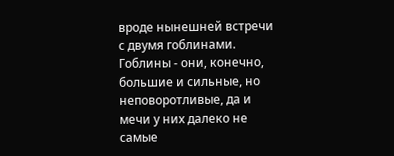вроде нынешней встречи с двумя гоблинами.
Гоблины - они, конечно, большие и сильные, но неповоротливые, да и мечи у них далеко не самые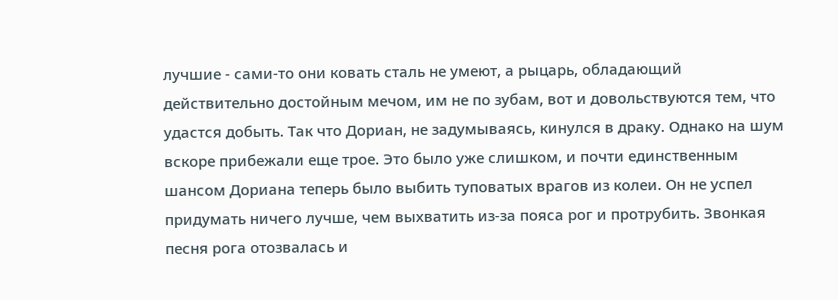лучшие - сами-то они ковать сталь не умеют, а рыцарь, обладающий действительно достойным мечом, им не по зубам, вот и довольствуются тем, что удастся добыть. Так что Дориан, не задумываясь, кинулся в драку. Однако на шум вскоре прибежали еще трое. Это было уже слишком, и почти единственным шансом Дориана теперь было выбить туповатых врагов из колеи. Он не успел придумать ничего лучше, чем выхватить из-за пояса рог и протрубить. Звонкая песня рога отозвалась и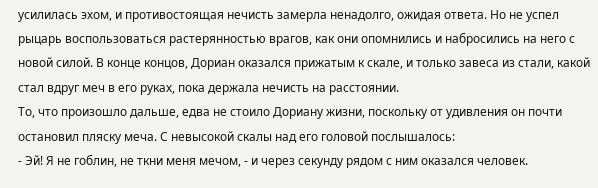усилилась эхом, и противостоящая нечисть замерла ненадолго, ожидая ответа. Но не успел рыцарь воспользоваться растерянностью врагов, как они опомнились и набросились на него с новой силой. В конце концов, Дориан оказался прижатым к скале, и только завеса из стали, какой стал вдруг меч в его руках, пока держала нечисть на расстоянии.
То, что произошло дальше, едва не стоило Дориану жизни, поскольку от удивления он почти остановил пляску меча. С невысокой скалы над его головой послышалось:
- Эй! Я не гоблин, не ткни меня мечом, - и через секунду рядом с ним оказался человек.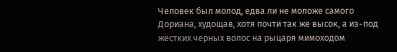Человек был молод, едва ли не моложе самого Дориана, худощав, хотя почти так же высок, а из-под жестких черных волос на рыцаря мимоходом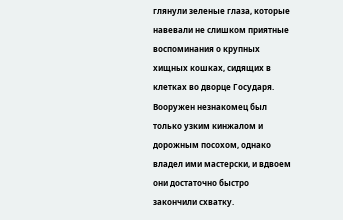глянули зеленые глаза, которые навевали не слишком приятные воспоминания о крупных хищных кошках, сидящих в клетках во дворце Государя. Вооружен незнакомец был только узким кинжалом и дорожным посохом, однако владел ими мастерски, и вдвоем они достаточно быстро закончили схватку.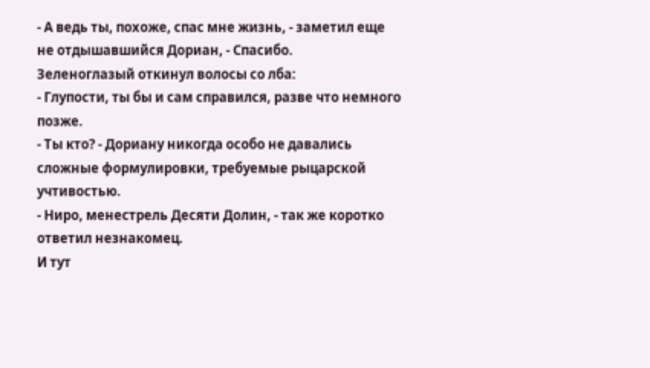- А ведь ты, похоже, спас мне жизнь, - заметил еще не отдышавшийся Дориан, - Спасибо.
Зеленоглазый откинул волосы со лба:
- Глупости, ты бы и сам справился, разве что немного позже.
- Ты кто? - Дориану никогда особо не давались сложные формулировки, требуемые рыцарской учтивостью.
- Ниро, менестрель Десяти Долин, - так же коротко ответил незнакомец.
И тут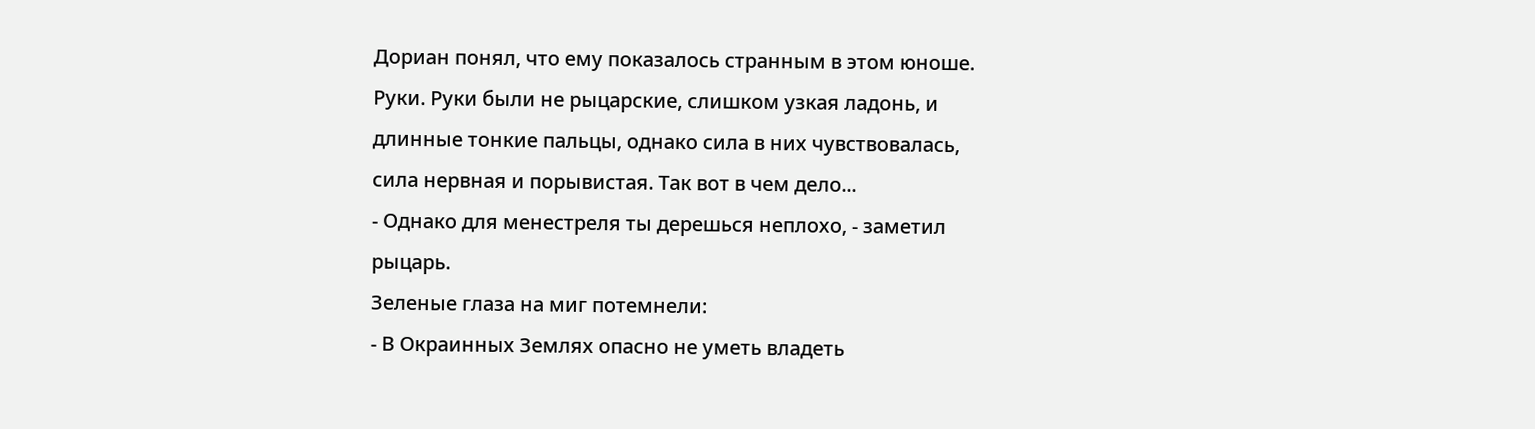Дориан понял, что ему показалось странным в этом юноше. Руки. Руки были не рыцарские, слишком узкая ладонь, и длинные тонкие пальцы, однако сила в них чувствовалась, сила нервная и порывистая. Так вот в чем дело...
- Однако для менестреля ты дерешься неплохо, - заметил рыцарь.
Зеленые глаза на миг потемнели:
- В Окраинных Землях опасно не уметь владеть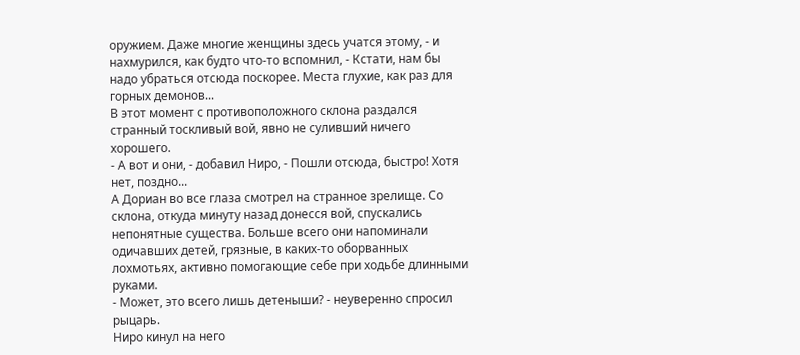оружием. Даже многие женщины здесь учатся этому, - и нахмурился, как будто что-то вспомнил, - Кстати, нам бы надо убраться отсюда поскорее. Места глухие, как раз для горных демонов...
В этот момент с противоположного склона раздался странный тоскливый вой, явно не суливший ничего хорошего.
- А вот и они, - добавил Ниро, - Пошли отсюда, быстро! Хотя нет, поздно...
А Дориан во все глаза смотрел на странное зрелище. Со склона, откуда минуту назад донесся вой, спускались непонятные существа. Больше всего они напоминали одичавших детей, грязные, в каких-то оборванных лохмотьях, активно помогающие себе при ходьбе длинными руками.
- Может, это всего лишь детеныши? - неуверенно спросил рыцарь.
Ниро кинул на него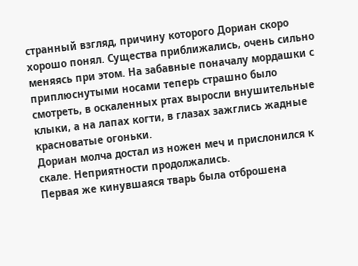странный взгляд, причину которого Дориан скоро хорошо понял. Существа приближались, очень сильно меняясь при этом. На забавные поначалу мордашки с приплюснутыми носами теперь страшно было смотреть, в оскаленных ртах выросли внушительные клыки, а на лапах когти, в глазах зажглись жадные красноватые огоньки.
Дориан молча достал из ножен меч и прислонился к скале. Неприятности продолжались.
Первая же кинувшаяся тварь была отброшена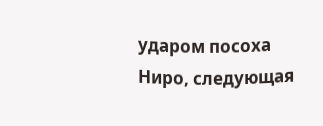ударом посоха Ниро, следующая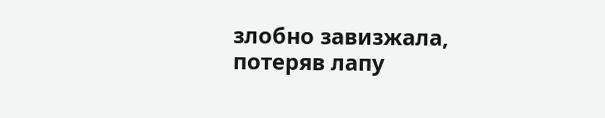злобно завизжала, потеряв лапу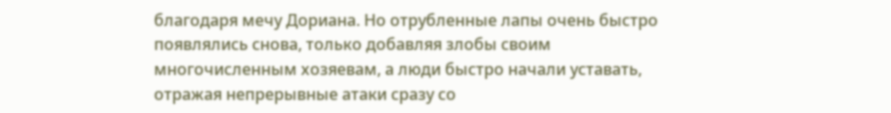благодаря мечу Дориана. Но отрубленные лапы очень быстро появлялись снова, только добавляя злобы своим многочисленным хозяевам, а люди быстро начали уставать, отражая непрерывные атаки сразу со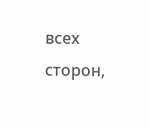всех сторон,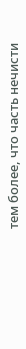тем более, что часть нечисти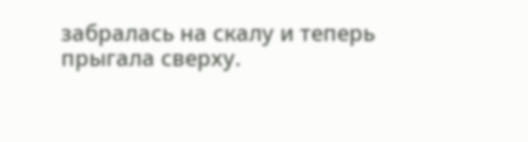забралась на скалу и теперь прыгала сверху.